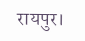रायपुर।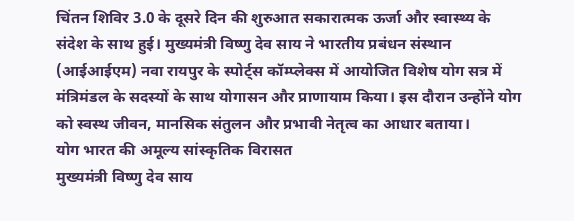चिंतन शिविर 3.0 के दूसरे दिन की शुरुआत सकारात्मक ऊर्जा और स्वास्थ्य के संदेश के साथ हुई। मुख्यमंत्री विष्णु देव साय ने भारतीय प्रबंधन संस्थान (आईआईएम) नवा रायपुर के स्पोर्ट्स कॉम्प्लेक्स में आयोजित विशेष योग सत्र में मंत्रिमंडल के सदस्यों के साथ योगासन और प्राणायाम किया। इस दौरान उन्होंने योग को स्वस्थ जीवन, मानसिक संतुलन और प्रभावी नेतृत्व का आधार बताया।
योग भारत की अमूल्य सांस्कृतिक विरासत
मुख्यमंत्री विष्णु देव साय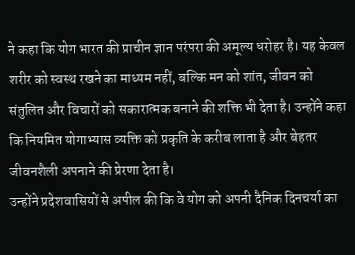ने कहा कि योग भारत की प्राचीन ज्ञान परंपरा की अमूल्य धरोहर है। यह केवल शरीर को स्वस्थ रखने का माध्यम नहीं, बल्कि मन को शांत, जीवन को संतुलित और विचारों को सकारात्मक बनाने की शक्ति भी देता है। उन्होंने कहा कि नियमित योगाभ्यास व्यक्ति को प्रकृति के करीब लाता है और बेहतर जीवनशैली अपनाने की प्रेरणा देता है।
उन्होंने प्रदेशवासियों से अपील की कि वे योग को अपनी दैनिक दिनचर्या का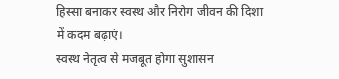हिस्सा बनाकर स्वस्थ और निरोग जीवन की दिशा में कदम बढ़ाएं।
स्वस्थ नेतृत्व से मजबूत होगा सुशासन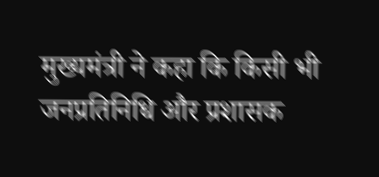मुख्यमंत्री ने कहा कि किसी भी जनप्रतिनिधि और प्रशासक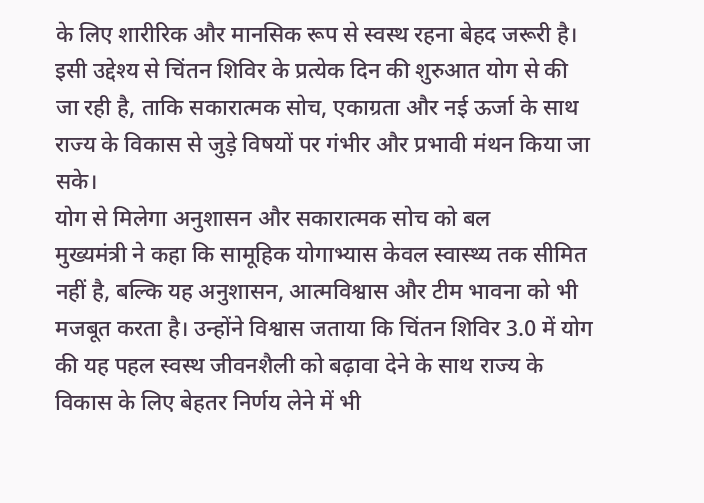के लिए शारीरिक और मानसिक रूप से स्वस्थ रहना बेहद जरूरी है। इसी उद्देश्य से चिंतन शिविर के प्रत्येक दिन की शुरुआत योग से की जा रही है, ताकि सकारात्मक सोच, एकाग्रता और नई ऊर्जा के साथ राज्य के विकास से जुड़े विषयों पर गंभीर और प्रभावी मंथन किया जा सके।
योग से मिलेगा अनुशासन और सकारात्मक सोच को बल
मुख्यमंत्री ने कहा कि सामूहिक योगाभ्यास केवल स्वास्थ्य तक सीमित नहीं है, बल्कि यह अनुशासन, आत्मविश्वास और टीम भावना को भी मजबूत करता है। उन्होंने विश्वास जताया कि चिंतन शिविर 3.0 में योग की यह पहल स्वस्थ जीवनशैली को बढ़ावा देने के साथ राज्य के विकास के लिए बेहतर निर्णय लेने में भी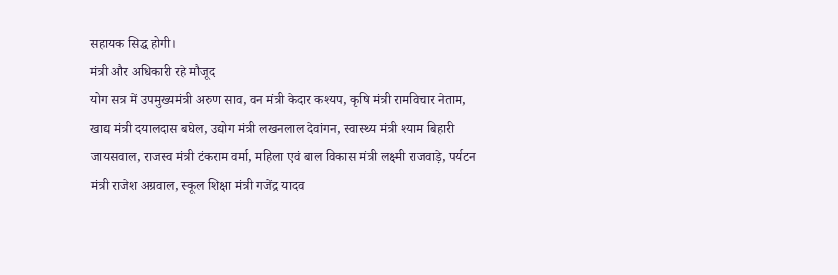सहायक सिद्ध होगी।
मंत्री और अधिकारी रहे मौजूद
योग सत्र में उपमुख्यमंत्री अरुण साव, वन मंत्री केदार कश्यप, कृषि मंत्री रामविचार नेताम, खाद्य मंत्री दयालदास बघेल, उद्योग मंत्री लखनलाल देवांगन, स्वास्थ्य मंत्री श्याम बिहारी जायसवाल, राजस्व मंत्री टंकराम वर्मा, महिला एवं बाल विकास मंत्री लक्ष्मी राजवाड़े, पर्यटन मंत्री राजेश अग्रवाल, स्कूल शिक्षा मंत्री गजेंद्र यादव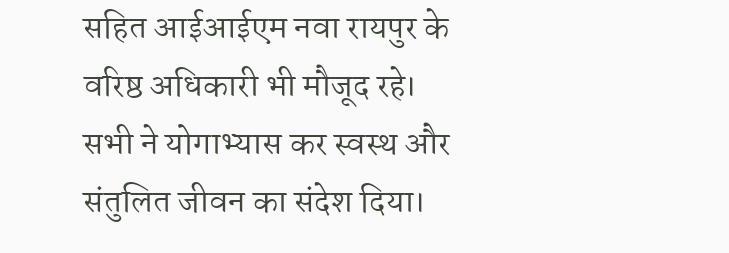सहित आईआईएम नवा रायपुर के वरिष्ठ अधिकारी भी मौजूद रहे। सभी ने योगाभ्यास कर स्वस्थ और संतुलित जीवन का संदेश दिया।